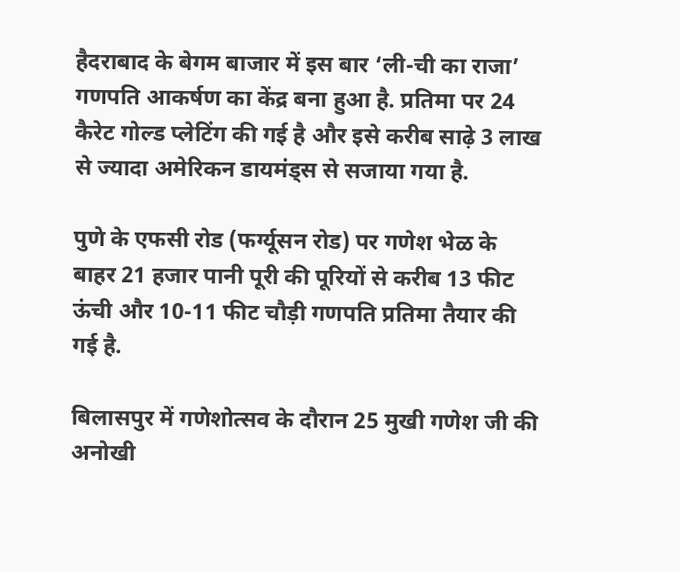हैदराबाद के बेगम बाजार में इस बार ‘ली-ची का राजा’ गणपति आकर्षण का केंद्र बना हुआ है. प्रतिमा पर 24 कैरेट गोल्ड प्लेटिंग की गई है और इसे करीब साढ़े 3 लाख से ज्यादा अमेरिकन डायमंड्स से सजाया गया है.

पुणे के एफसी रोड (फर्ग्यूसन रोड) पर गणेश भेळ के बाहर 21 हजार पानी पूरी की पूरियों से करीब 13 फीट ऊंची और 10-11 फीट चौड़ी गणपति प्रतिमा तैयार की गई है.

बिलासपुर में गणेशोत्सव के दौरान 25 मुखी गणेश जी की अनोखी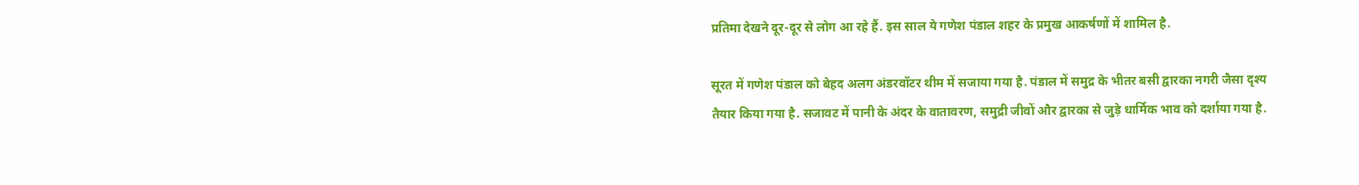प्रतिमा देखने दूर-दूर से लोग आ रहे हैं. इस साल ये गणेश पंडाल शहर के प्रमुख आकर्षणों में शामिल है.

सूरत में गणेश पंडाल को बेहद अलग अंडरवॉटर थीम में सजाया गया है. पंडाल में समुद्र के भीतर बसी द्वारका नगरी जैसा दृश्य तैयार किया गया है. सजावट में पानी के अंदर के वातावरण, समुद्री जीवों और द्वारका से जुड़े धार्मिक भाव को दर्शाया गया है.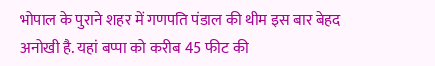भोपाल के पुराने शहर में गणपति पंडाल की थीम इस बार बेहद अनोखी है. यहां बप्पा को करीब 45 फीट की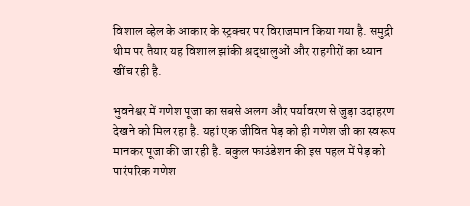विशाल व्हेल के आकार के स्ट्रक्चर पर विराजमान किया गया है. समुद्री थीम पर तैयार यह विशाल झांकी श्रद्धालुओं और राहगीरों का ध्यान खींच रही है.

भुवनेश्वर में गणेश पूजा का सबसे अलग और पर्यावरण से जुड़ा उदाहरण देखने को मिल रहा है. यहां एक जीवित पेड़ को ही गणेश जी का स्वरूप मानकर पूजा की जा रही है. बकुल फाउंडेशन की इस पहल में पेड़ को पारंपरिक गणेश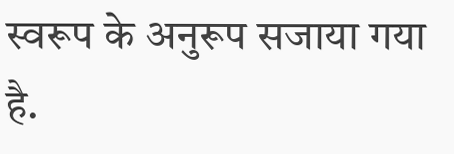स्वरूप के अनुरूप सजाया गया है.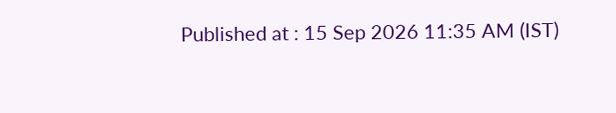Published at : 15 Sep 2026 11:35 AM (IST)